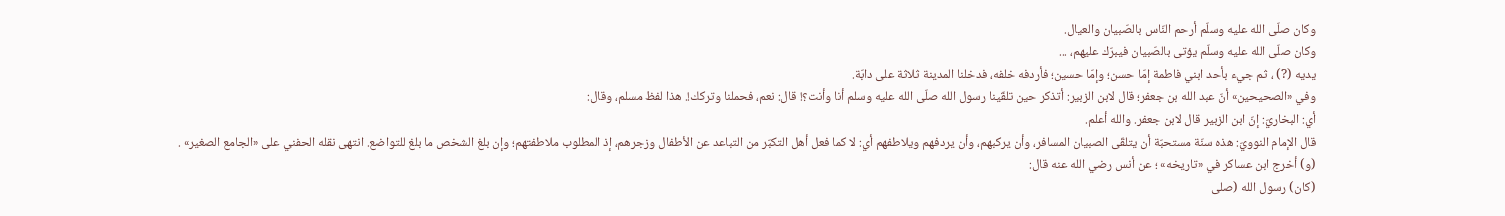وكان صلّى الله عليه وسلّم أرحم النّاس بالصّبيان والعيال.
وكان صلّى الله عليه وسلّم يؤتى بالصّبيان فيبرّك عليهم، ...
يديه (?) ، ثم جيء بأحد ابني فاطمة إمّا حسن؛ وإمّا حسين؛ فأردفه خلفه، فدخلنا المدينة ثلاثة على دابّة.
وفي «الصحيحين» أنّ عبد الله بن جعفر؛ قال لابن الزبير: أتذكر حين تلقّينا رسول الله صلّى الله عليه وسلم أنا وأنت؟! قال: نعم، فحملنا وتركك!. هذا لفظ مسلم، وقال:
أي: البخاريّ: إنّ ابن الزبير قال لابن جعفر. والله أعلم.
قال الإمام النوويّ: هذه سنّة مستحبّة أن يتلقّى الصبيان المسافر، وأن يركبهم، وأن يردفهم ويلاطفهم أي: لا كما فعل أهل التكبّر من التباعد عن الأطفال وزجرهم، إذ المطلوب ملاطفتهم؛ وإن بلغ الشخص ما بلغ للتواضع. انتهى نقله الحفني على «الجامع الصغير» .
(و) أخرج ابن عساكر في «تاريخه» ؛ عن أنس رضي الله عنه قال:
(كان) رسول الله (صلى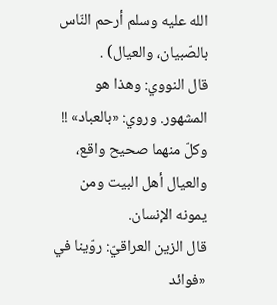الله عليه وسلم أرحم النّاس بالصّبيان، والعيال) .
قال النووي: وهذا هو المشهور. وروي: «بالعباد» !! وكلّ منهما صحيح واقع، والعيال أهل البيت ومن يمونه الإنسان.
قال الزين العراقيّ: روّينا في «فوائد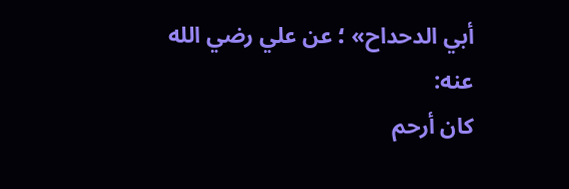أبي الدحداح» ؛ عن علي رضي الله عنه:
كان أرحم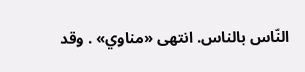النّاس بالناس. انتهى «مناوي» . وقد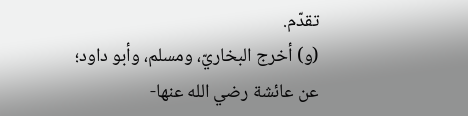تقدّم.
(و) أخرج البخاريّ، ومسلم، وأبو داود؛ عن عائشة رضي الله عنها-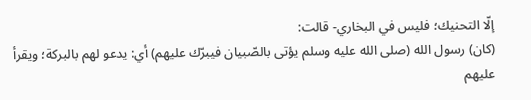إلّا التحنيك؛ فليس في البخاري- قالت:
(كان) رسول الله (صلى الله عليه وسلم يؤتى بالصّبيان فيبرّك عليهم) أي: يدعو لهم بالبركة؛ ويقرأ عليهم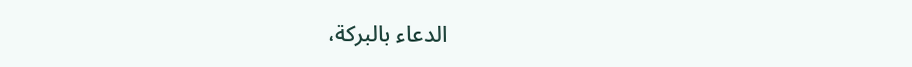الدعاء بالبركة،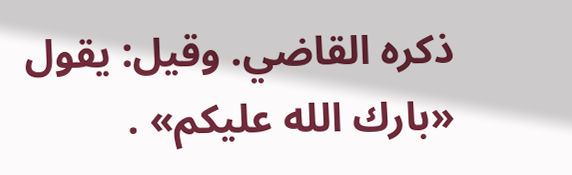ذكره القاضي. وقيل: يقول «بارك الله عليكم» .